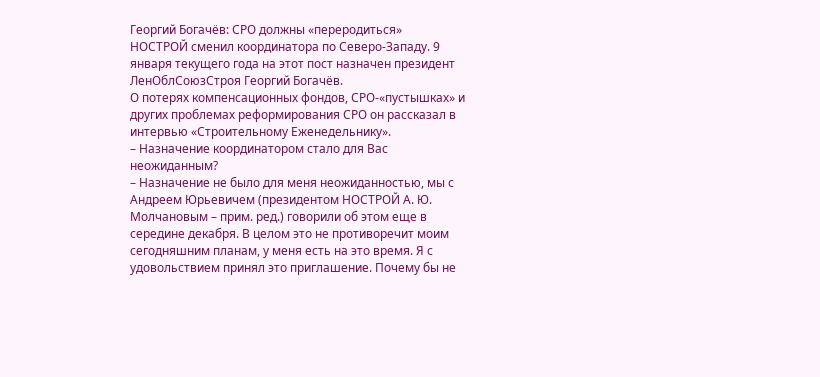Георгий Богачёв: СРО должны «переродиться»
НОСТРОЙ сменил координатора по Северо-Западу. 9 января текущего года на этот пост назначен президент ЛенОблСоюзСтроя Георгий Богачёв.
О потерях компенсационных фондов, СРО-«пустышках» и других проблемах реформирования СРО он рассказал в интервью «Строительному Еженедельнику».
– Назначение координатором стало для Вас неожиданным?
– Назначение не было для меня неожиданностью, мы с Андреем Юрьевичем (президентом НОСТРОЙ А. Ю. Молчановым – прим. ред.) говорили об этом еще в середине декабря. В целом это не противоречит моим сегодняшним планам, у меня есть на это время. Я с удовольствием принял это приглашение. Почему бы не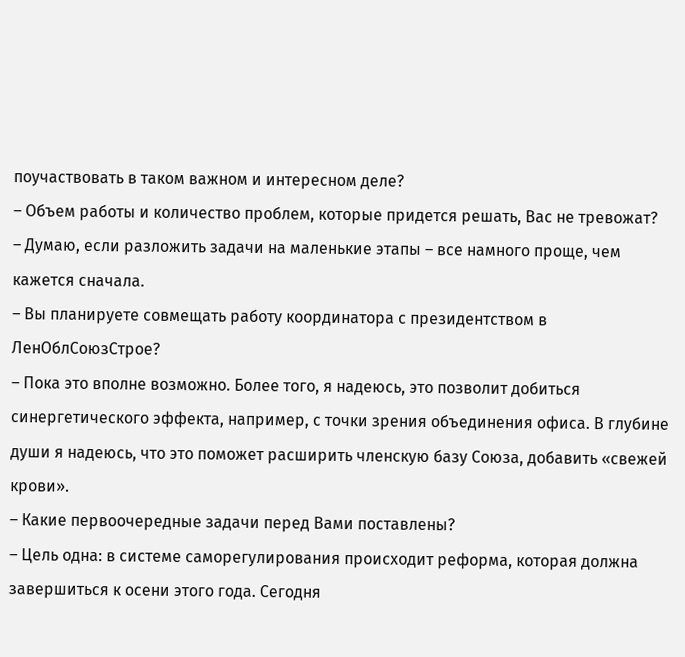поучаствовать в таком важном и интересном деле?
– Объем работы и количество проблем, которые придется решать, Вас не тревожат?
– Думаю, если разложить задачи на маленькие этапы – все намного проще, чем кажется сначала.
– Вы планируете совмещать работу координатора с президентством в ЛенОблСоюзСтрое?
– Пока это вполне возможно. Более того, я надеюсь, это позволит добиться синергетического эффекта, например, с точки зрения объединения офиса. В глубине души я надеюсь, что это поможет расширить членскую базу Союза, добавить «свежей крови».
– Какие первоочередные задачи перед Вами поставлены?
– Цель одна: в системе саморегулирования происходит реформа, которая должна завершиться к осени этого года. Сегодня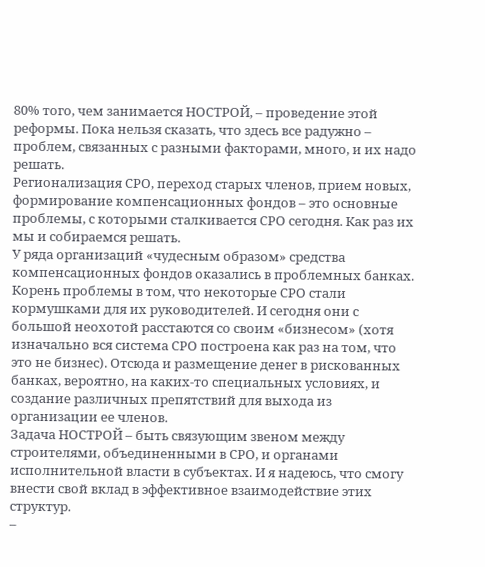80% того, чем занимается НОСТРОЙ, – проведение этой реформы. Пока нельзя сказать, что здесь все радужно – проблем, связанных с разными факторами, много, и их надо решать.
Регионализация СРО, переход старых членов, прием новых, формирование компенсационных фондов – это основные проблемы, с которыми сталкивается СРО сегодня. Как раз их мы и собираемся решать.
У ряда организаций «чудесным образом» средства компенсационных фондов оказались в проблемных банках. Корень проблемы в том, что некоторые СРО стали кормушками для их руководителей. И сегодня они с большой неохотой расстаются со своим «бизнесом» (хотя изначально вся система СРО построена как раз на том, что это не бизнес). Отсюда и размещение денег в рискованных банках, вероятно, на каких-то специальных условиях, и создание различных препятствий для выхода из организации ее членов.
Задача НОСТРОЙ – быть связующим звеном между строителями, объединенными в СРО, и органами исполнительной власти в субъектах. И я надеюсь, что смогу внести свой вклад в эффективное взаимодействие этих структур.
–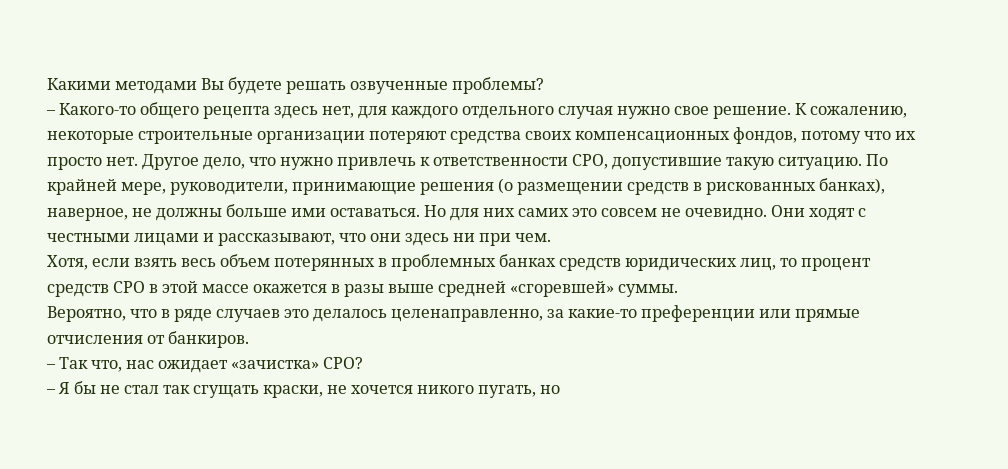Какими методами Вы будете решать озвученные проблемы?
– Какого-то общего рецепта здесь нет, для каждого отдельного случая нужно свое решение. К сожалению, некоторые строительные организации потеряют средства своих компенсационных фондов, потому что их просто нет. Другое дело, что нужно привлечь к ответственности СРО, допустившие такую ситуацию. По крайней мере, руководители, принимающие решения (о размещении средств в рискованных банках), наверное, не должны больше ими оставаться. Но для них самих это совсем не очевидно. Они ходят с честными лицами и рассказывают, что они здесь ни при чем.
Хотя, если взять весь объем потерянных в проблемных банках средств юридических лиц, то процент средств СРО в этой массе окажется в разы выше средней «сгоревшей» суммы.
Вероятно, что в ряде случаев это делалось целенаправленно, за какие-то преференции или прямые отчисления от банкиров.
– Так что, нас ожидает «зачистка» СРО?
– Я бы не стал так сгущать краски, не хочется никого пугать, но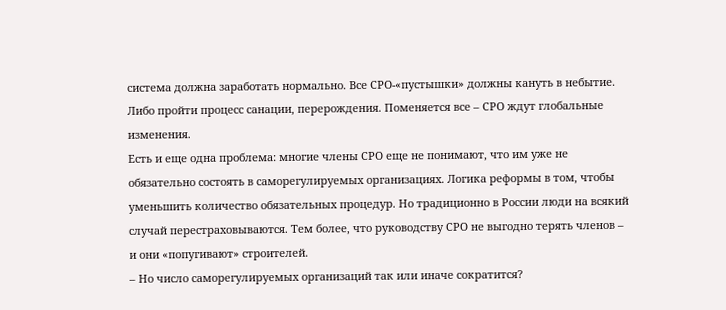система должна заработать нормально. Все СРО-«пустышки» должны кануть в небытие. Либо пройти процесс санации, перерождения. Поменяется все – СРО ждут глобальные изменения.
Есть и еще одна проблема: многие члены СРО еще не понимают, что им уже не обязательно состоять в саморегулируемых организациях. Логика реформы в том, чтобы уменьшить количество обязательных процедур. Но традиционно в России люди на всякий случай перестраховываются. Тем более, что руководству СРО не выгодно терять членов – и они «попугивают» строителей.
– Но число саморегулируемых организаций так или иначе сократится?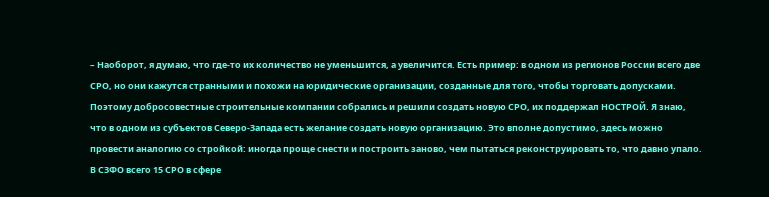– Наоборот, я думаю, что где-то их количество не уменьшится, а увеличится. Есть пример: в одном из регионов России всего две СРО, но они кажутся странными и похожи на юридические организации, созданные для того, чтобы торговать допусками. Поэтому добросовестные строительные компании собрались и решили создать новую СРО, их поддержал НОСТРОЙ. Я знаю, что в одном из субъектов Северо-Запада есть желание создать новую организацию. Это вполне допустимо, здесь можно провести аналогию со стройкой: иногда проще снести и построить заново, чем пытаться реконструировать то, что давно упало.
В СЗФО всего 15 СРО в сфере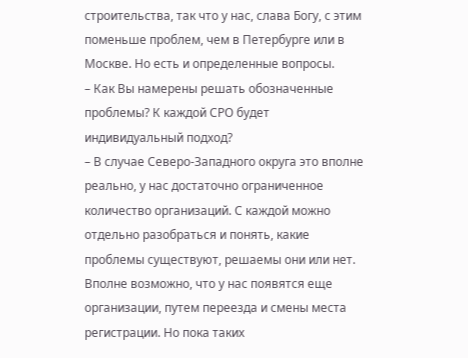строительства, так что у нас, слава Богу, с этим поменьше проблем, чем в Петербурге или в Москве. Но есть и определенные вопросы.
– Как Вы намерены решать обозначенные проблемы? К каждой СРО будет индивидуальный подход?
– В случае Северо-Западного округа это вполне реально, у нас достаточно ограниченное количество организаций. С каждой можно отдельно разобраться и понять, какие проблемы существуют, решаемы они или нет. Вполне возможно, что у нас появятся еще организации, путем переезда и смены места регистрации. Но пока таких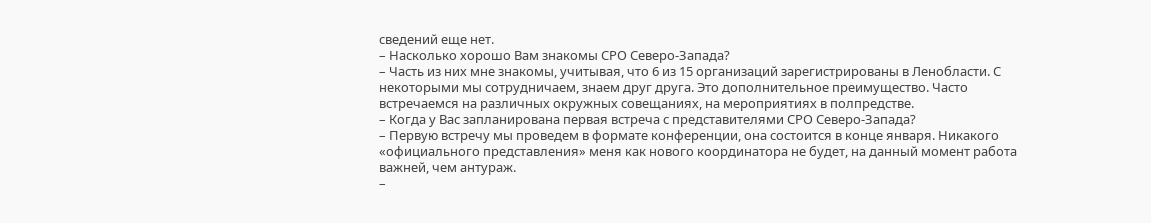сведений еще нет.
– Насколько хорошо Вам знакомы СРО Северо-Запада?
– Часть из них мне знакомы, учитывая, что 6 из 15 организаций зарегистрированы в Ленобласти. С некоторыми мы сотрудничаем, знаем друг друга. Это дополнительное преимущество. Часто встречаемся на различных окружных совещаниях, на мероприятиях в полпредстве.
– Когда у Вас запланирована первая встреча с представителями СРО Северо-Запада?
– Первую встречу мы проведем в формате конференции, она состоится в конце января. Никакого «официального представления» меня как нового координатора не будет, на данный момент работа важней, чем антураж.
–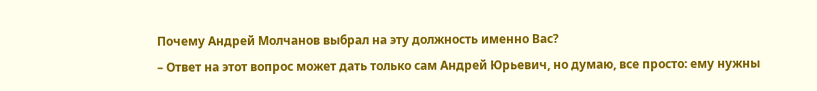Почему Андрей Молчанов выбрал на эту должность именно Вас?
– Ответ на этот вопрос может дать только сам Андрей Юрьевич, но думаю, все просто: ему нужны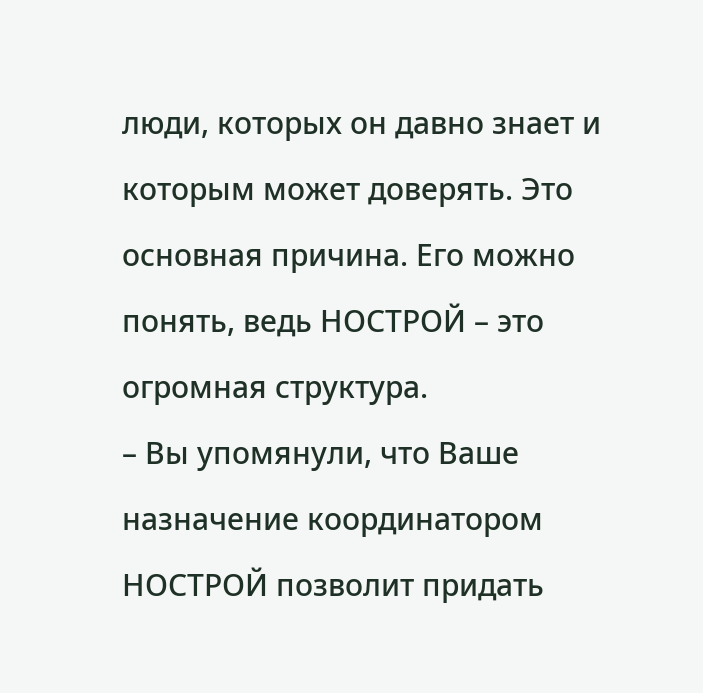люди, которых он давно знает и которым может доверять. Это основная причина. Его можно понять, ведь НОСТРОЙ – это огромная структура.
– Вы упомянули, что Ваше назначение координатором НОСТРОЙ позволит придать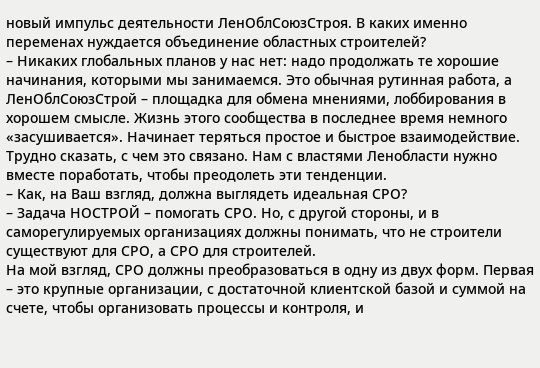новый импульс деятельности ЛенОблСоюзСтроя. В каких именно переменах нуждается объединение областных строителей?
– Никаких глобальных планов у нас нет: надо продолжать те хорошие начинания, которыми мы занимаемся. Это обычная рутинная работа, а ЛенОблСоюзСтрой – площадка для обмена мнениями, лоббирования в хорошем смысле. Жизнь этого сообщества в последнее время немного «засушивается». Начинает теряться простое и быстрое взаимодействие. Трудно сказать, с чем это связано. Нам с властями Ленобласти нужно вместе поработать, чтобы преодолеть эти тенденции.
– Как, на Ваш взгляд, должна выглядеть идеальная СРО?
– Задача НОСТРОЙ – помогать СРО. Но, с другой стороны, и в саморегулируемых организациях должны понимать, что не строители существуют для СРО, а СРО для строителей.
На мой взгляд, СРО должны преобразоваться в одну из двух форм. Первая – это крупные организации, с достаточной клиентской базой и суммой на счете, чтобы организовать процессы и контроля, и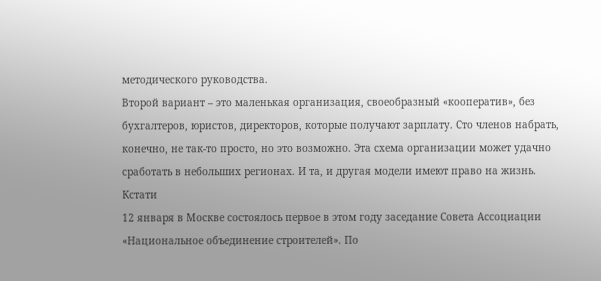методического руководства.
Второй вариант – это маленькая организация, своеобразный «кооператив», без бухгалтеров, юристов, директоров, которые получают зарплату. Сто членов набрать, конечно, не так-то просто, но это возможно. Эта схема организации может удачно сработать в небольших регионах. И та, и другая модели имеют право на жизнь.
Кстати
12 января в Москве состоялось первое в этом году заседание Совета Ассоциации «Национальное объединение строителей». По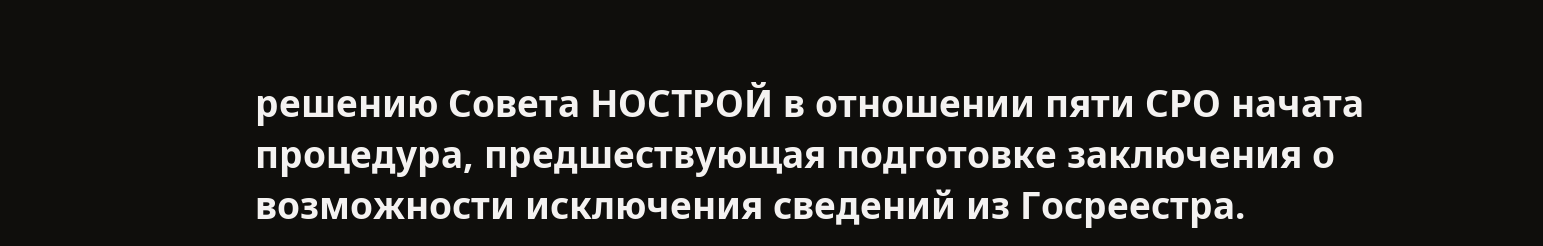решению Совета НОСТРОЙ в отношении пяти СРО начата процедура, предшествующая подготовке заключения о возможности исключения сведений из Госреестра.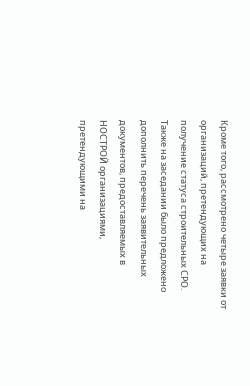Кроме того, рассмотрено четыре заявки от организаций, претендующих на получение статуса строительных СРО. Также на заседании было предложено дополнить перечень заявительных документов, предоставляемых в НОСТРОЙ организациями, претендующими на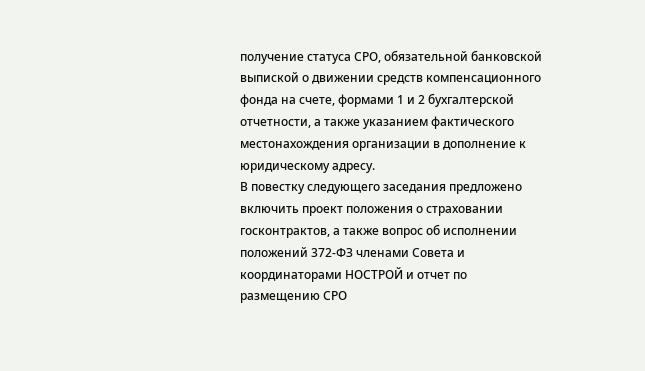получение статуса СРО, обязательной банковской выпиской о движении средств компенсационного фонда на счете, формами 1 и 2 бухгалтерской отчетности, а также указанием фактического местонахождения организации в дополнение к юридическому адресу.
В повестку следующего заседания предложено включить проект положения о страховании госконтрактов, а также вопрос об исполнении положений 372-ФЗ членами Совета и координаторами НОСТРОЙ и отчет по размещению СРО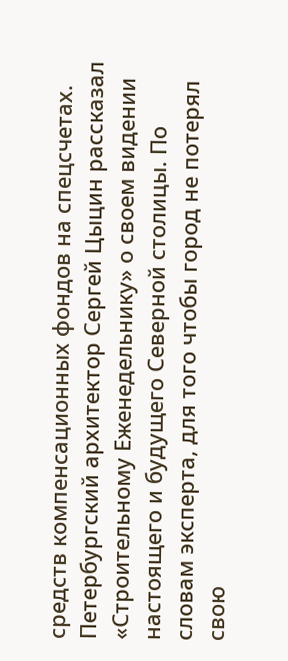средств компенсационных фондов на спецсчетах.
Петербургский архитектор Сергей Цыцин рассказал «Строительному Еженедельнику» о своем видении настоящего и будущего Северной столицы. По словам эксперта, для того чтобы город не потерял свою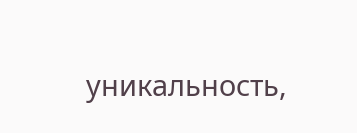уникальность,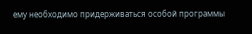ему необходимо придерживаться особой программы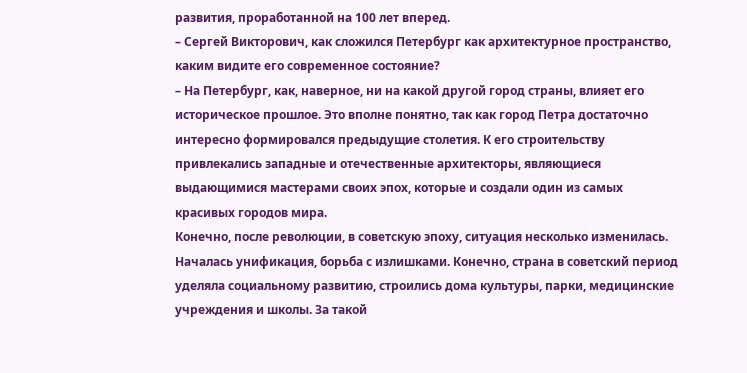развития, проработанной на 100 лет вперед.
– Сергей Викторович, как сложился Петербург как архитектурное пространство, каким видите его современное состояние?
– На Петербург, как, наверное, ни на какой другой город страны, влияет его историческое прошлое. Это вполне понятно, так как город Петра достаточно интересно формировался предыдущие столетия. К его строительству привлекались западные и отечественные архитекторы, являющиеся выдающимися мастерами своих эпох, которые и создали один из самых красивых городов мира.
Конечно, после революции, в советскую эпоху, ситуация несколько изменилась. Началась унификация, борьба с излишками. Конечно, страна в советский период уделяла социальному развитию, строились дома культуры, парки, медицинские учреждения и школы. За такой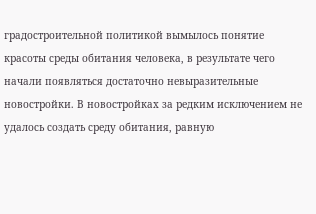градостроительной политикой вымылось понятие красоты среды обитания человека, в результате чего начали появляться достаточно невыразительные новостройки. В новостройках за редким исключением не удалось создать среду обитания, равную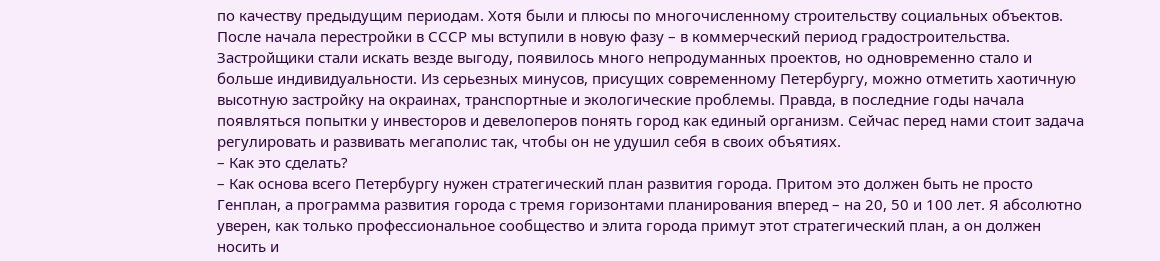по качеству предыдущим периодам. Хотя были и плюсы по многочисленному строительству социальных объектов.
После начала перестройки в СССР мы вступили в новую фазу – в коммерческий период градостроительства. Застройщики стали искать везде выгоду, появилось много непродуманных проектов, но одновременно стало и больше индивидуальности. Из серьезных минусов, присущих современному Петербургу, можно отметить хаотичную высотную застройку на окраинах, транспортные и экологические проблемы. Правда, в последние годы начала появляться попытки у инвесторов и девелоперов понять город как единый организм. Сейчас перед нами стоит задача регулировать и развивать мегаполис так, чтобы он не удушил себя в своих объятиях.
– Как это сделать?
– Как основа всего Петербургу нужен стратегический план развития города. Притом это должен быть не просто Генплан, а программа развития города с тремя горизонтами планирования вперед – на 20, 50 и 100 лет. Я абсолютно уверен, как только профессиональное сообщество и элита города примут этот стратегический план, а он должен носить и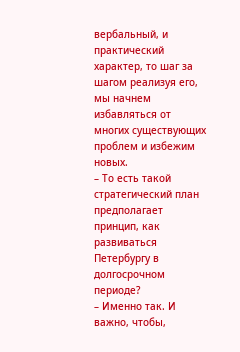вербальный, и практический характер, то шаг за шагом реализуя его, мы начнем избавляться от многих существующих проблем и избежим новых.
– То есть такой стратегический план предполагает принцип, как развиваться Петербургу в долгосрочном периоде?
– Именно так. И важно, чтобы,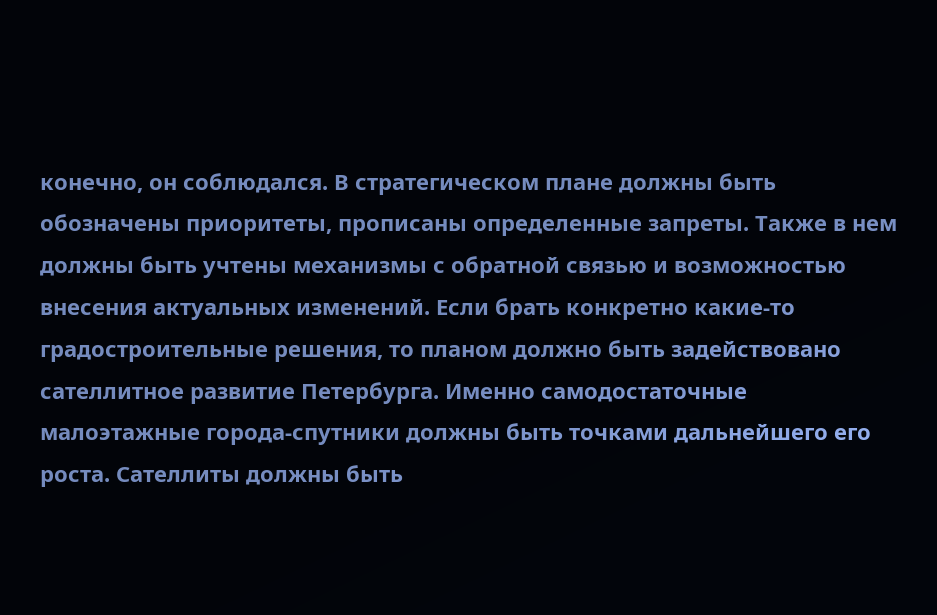конечно, он соблюдался. В стратегическом плане должны быть обозначены приоритеты, прописаны определенные запреты. Также в нем должны быть учтены механизмы с обратной связью и возможностью внесения актуальных изменений. Если брать конкретно какие-то градостроительные решения, то планом должно быть задействовано сателлитное развитие Петербурга. Именно самодостаточные малоэтажные города-спутники должны быть точками дальнейшего его роста. Сателлиты должны быть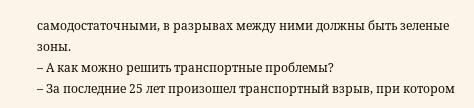самодостаточными, в разрывах между ними должны быть зеленые зоны.
– А как можно решить транспортные проблемы?
– За последние 25 лет произошел транспортный взрыв, при котором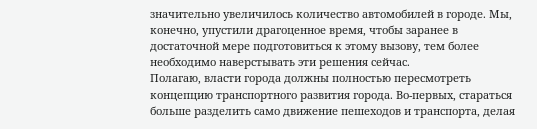значительно увеличилось количество автомобилей в городе. Мы, конечно, упустили драгоценное время, чтобы заранее в достаточной мере подготовиться к этому вызову, тем более необходимо наверстывать эти решения сейчас.
Полагаю, власти города должны полностью пересмотреть концепцию транспортного развития города. Во-первых, стараться больше разделить само движение пешеходов и транспорта, делая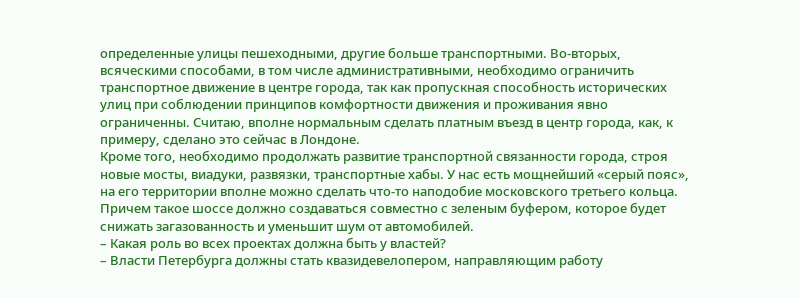определенные улицы пешеходными, другие больше транспортными. Во-вторых, всяческими способами, в том числе административными, необходимо ограничить транспортное движение в центре города, так как пропускная способность исторических улиц при соблюдении принципов комфортности движения и проживания явно ограниченны. Считаю, вполне нормальным сделать платным въезд в центр города, как, к примеру, сделано это сейчас в Лондоне.
Кроме того, необходимо продолжать развитие транспортной связанности города, строя новые мосты, виадуки, развязки, транспортные хабы. У нас есть мощнейший «серый пояс», на его территории вполне можно сделать что-то наподобие московского третьего кольца. Причем такое шоссе должно создаваться совместно с зеленым буфером, которое будет снижать загазованность и уменьшит шум от автомобилей.
– Какая роль во всех проектах должна быть у властей?
– Власти Петербурга должны стать квазидевелопером, направляющим работу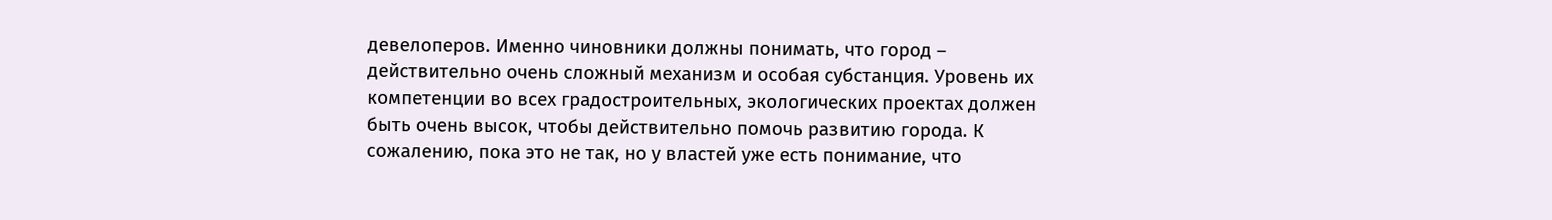девелоперов. Именно чиновники должны понимать, что город – действительно очень сложный механизм и особая субстанция. Уровень их компетенции во всех градостроительных, экологических проектах должен быть очень высок, чтобы действительно помочь развитию города. К сожалению, пока это не так, но у властей уже есть понимание, что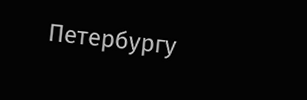Петербургу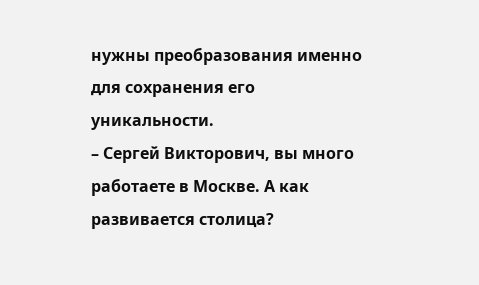нужны преобразования именно для сохранения его уникальности.
– Сергей Викторович, вы много работаете в Москве. А как развивается столица?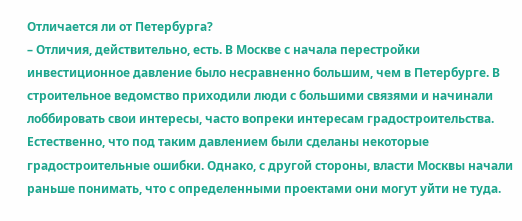Отличается ли от Петербурга?
– Отличия, действительно, есть. В Москве с начала перестройки инвестиционное давление было несравненно большим, чем в Петербурге. В строительное ведомство приходили люди с большими связями и начинали лоббировать свои интересы, часто вопреки интересам градостроительства. Естественно, что под таким давлением были сделаны некоторые градостроительные ошибки. Однако, с другой стороны, власти Москвы начали раньше понимать, что с определенными проектами они могут уйти не туда.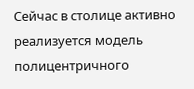Сейчас в столице активно реализуется модель полицентричного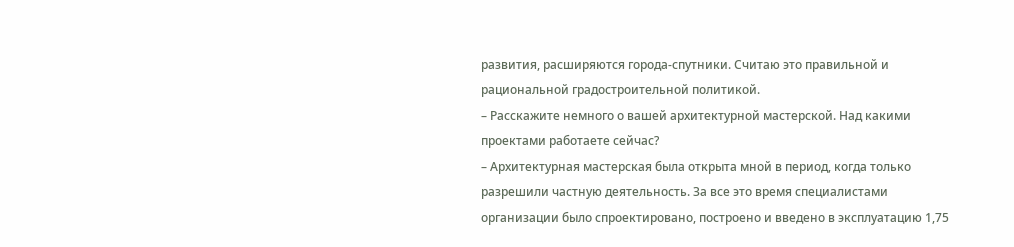развития, расширяются города-спутники. Считаю это правильной и рациональной градостроительной политикой.
– Расскажите немного о вашей архитектурной мастерской. Над какими проектами работаете сейчас?
– Архитектурная мастерская была открыта мной в период, когда только разрешили частную деятельность. За все это время специалистами организации было спроектировано, построено и введено в эксплуатацию 1,75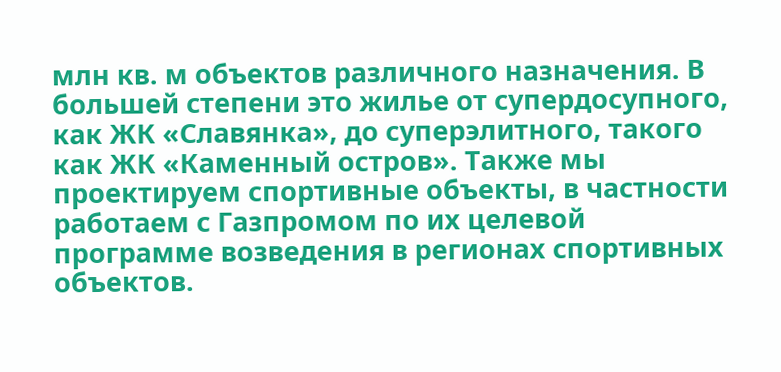млн кв. м объектов различного назначения. В большей степени это жилье от супердосупного, как ЖК «Славянка», до суперэлитного, такого как ЖК «Каменный остров». Также мы проектируем спортивные объекты, в частности работаем с Газпромом по их целевой программе возведения в регионах спортивных объектов.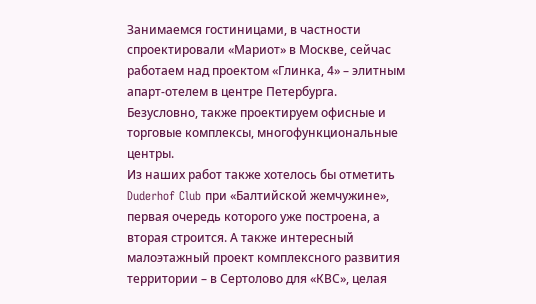Занимаемся гостиницами, в частности спроектировали «Мариот» в Москве, сейчас работаем над проектом «Глинка, 4» – элитным апарт-отелем в центре Петербурга. Безусловно, также проектируем офисные и торговые комплексы, многофункциональные центры.
Из наших работ также хотелось бы отметить Duderhof Club при «Балтийской жемчужине», первая очередь которого уже построена, а вторая строится. А также интересный малоэтажный проект комплексного развития территории – в Сертолово для «КВС», целая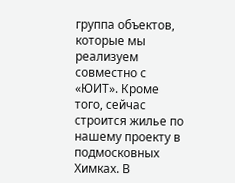группа объектов, которые мы реализуем совместно с «ЮИТ». Кроме того, сейчас строится жилье по нашему проекту в подмосковных Химках. В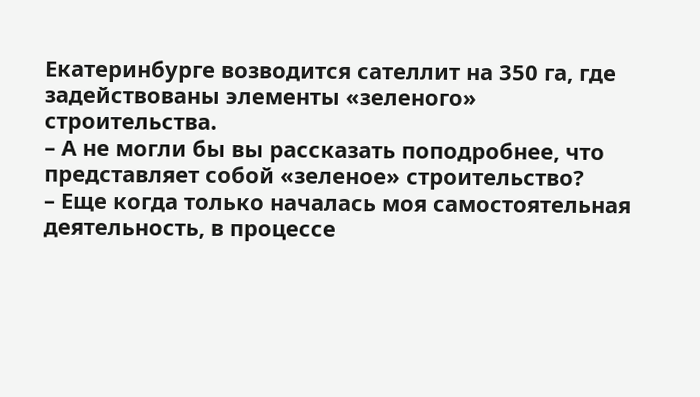Екатеринбурге возводится сателлит на 350 га, где задействованы элементы «зеленого» строительства.
– А не могли бы вы рассказать поподробнее, что представляет собой «зеленое» строительство?
– Еще когда только началась моя самостоятельная деятельность, в процессе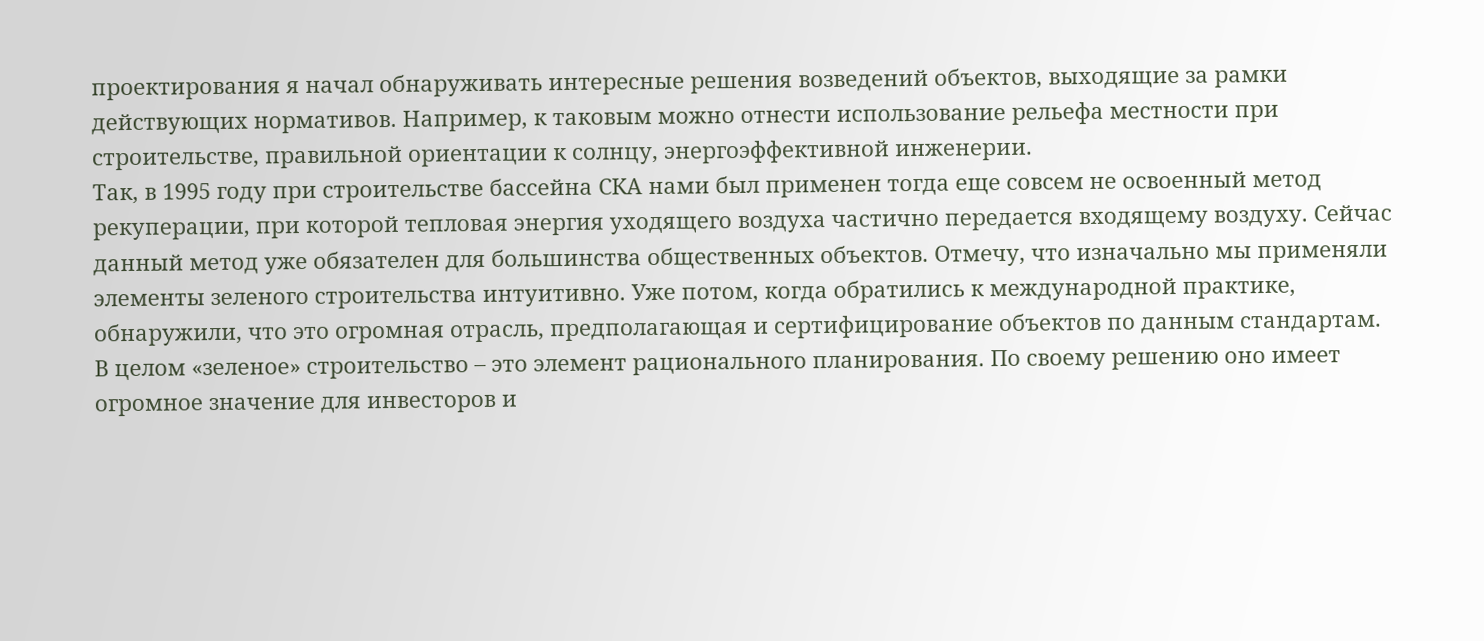проектирования я начал обнаруживать интересные решения возведений объектов, выходящие за рамки действующих нормативов. Например, к таковым можно отнести использование рельефа местности при строительстве, правильной ориентации к солнцу, энергоэффективной инженерии.
Так, в 1995 году при строительстве бассейна СКА нами был применен тогда еще совсем не освоенный метод рекуперации, при которой тепловая энергия уходящего воздуха частично передается входящему воздуху. Сейчас данный метод уже обязателен для большинства общественных объектов. Отмечу, что изначально мы применяли элементы зеленого строительства интуитивно. Уже потом, когда обратились к международной практике, обнаружили, что это огромная отрасль, предполагающая и сертифицирование объектов по данным стандартам.
В целом «зеленое» строительство – это элемент рационального планирования. По своему решению оно имеет огромное значение для инвесторов и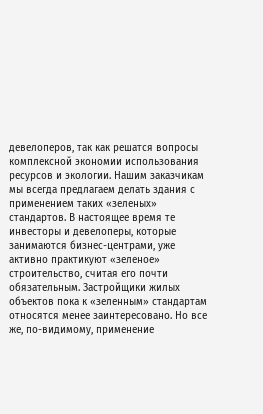девелоперов, так как решатся вопросы комплексной экономии использования ресурсов и экологии. Нашим заказчикам мы всегда предлагаем делать здания с применением таких «зеленых» стандартов. В настоящее время те инвесторы и девелоперы, которые занимаются бизнес-центрами, уже активно практикуют «зеленое» строительство, считая его почти обязательным. Застройщики жилых объектов пока к «зеленным» стандартам относятся менее заинтересовано. Но все же, по-видимому, применение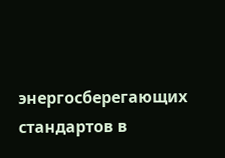энергосберегающих стандартов в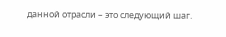данной отрасли – это следующий шаг.